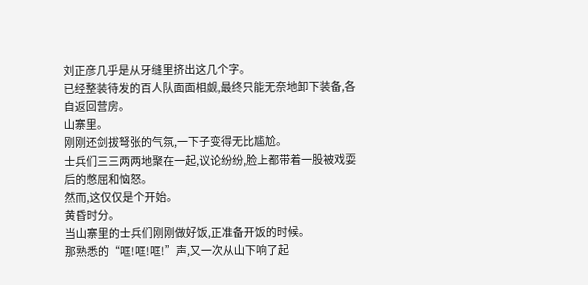刘正彦几乎是从牙缝里挤出这几个字。
已经整装待发的百人队面面相觑,最终只能无奈地卸下装备,各自返回营房。
山寨里。
刚刚还剑拔弩张的气氛,一下子变得无比尴尬。
士兵们三三两两地聚在一起,议论纷纷,脸上都带着一股被戏耍后的憋屈和恼怒。
然而,这仅仅是个开始。
黄昏时分。
当山寨里的士兵们刚刚做好饭,正准备开饭的时候。
那熟悉的“哐!哐!哐!”声,又一次从山下响了起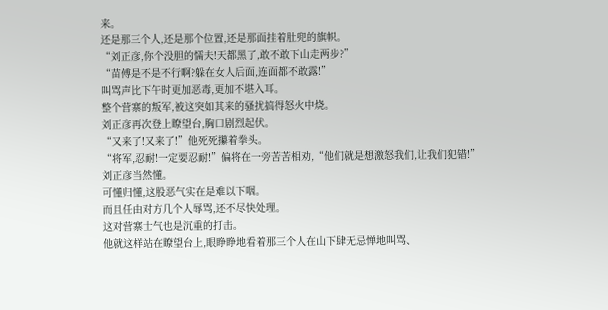来。
还是那三个人,还是那个位置,还是那面挂着肚兜的旗帜。
“刘正彦,你个没胆的懦夫!天都黑了,敢不敢下山走两步?”
“苗傅是不是不行啊?躲在女人后面,连面都不敢露!”
叫骂声比下午时更加恶毒,更加不堪入耳。
整个营寨的叛军,被这突如其来的骚扰搞得怒火中烧。
刘正彦再次登上瞭望台,胸口剧烈起伏。
“又来了!又来了!”他死死攥着拳头。
“将军,忍耐!一定要忍耐!”偏将在一旁苦苦相劝,“他们就是想激怒我们,让我们犯错!”
刘正彦当然懂。
可懂归懂,这股恶气实在是难以下咽。
而且任由对方几个人辱骂,还不尽快处理。
这对营寨士气也是沉重的打击。
他就这样站在瞭望台上,眼睁睁地看着那三个人在山下肆无忌惮地叫骂、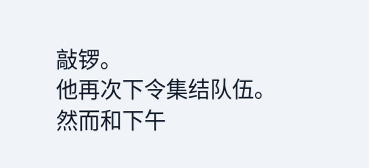敲锣。
他再次下令集结队伍。
然而和下午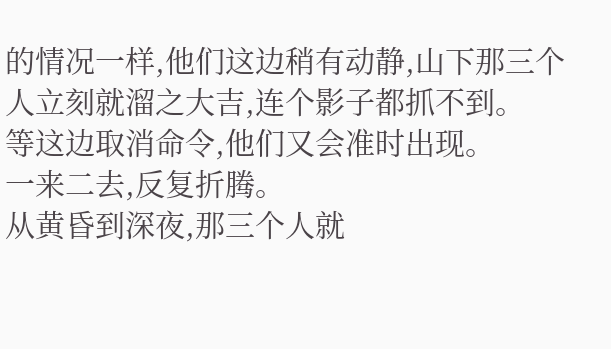的情况一样,他们这边稍有动静,山下那三个人立刻就溜之大吉,连个影子都抓不到。
等这边取消命令,他们又会准时出现。
一来二去,反复折腾。
从黄昏到深夜,那三个人就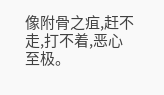像附骨之疽,赶不走,打不着,恶心至极。